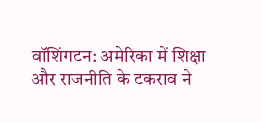वॉशिंगटन: अमेरिका में शिक्षा और राजनीति के टकराव ने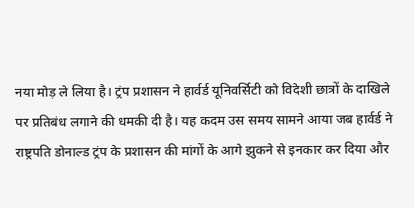नया मोड़ ले लिया है। ट्रंप प्रशासन ने हार्वर्ड यूनिवर्सिटी को विदेशी छात्रों के दाखिले पर प्रतिबंध लगाने की धमकी दी है। यह कदम उस समय सामने आया जब हार्वर्ड ने राष्ट्रपति डोनाल्ड ट्रंप के प्रशासन की मांगों के आगे झुकने से इनकार कर दिया और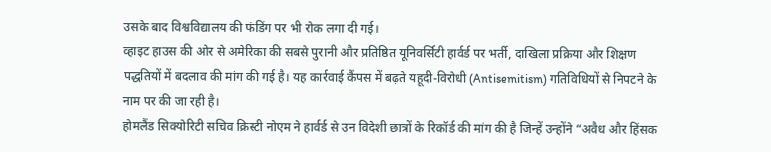उसके बाद विश्वविद्यालय की फंडिंग पर भी रोक लगा दी गई।
व्हाइट हाउस की ओर से अमेरिका की सबसे पुरानी और प्रतिष्ठित यूनिवर्सिटी हार्वर्ड पर भर्ती, दाखिला प्रक्रिया और शिक्षण पद्धतियों में बदलाव की मांग की गई है। यह कार्रवाई कैंपस में बढ़ते यहूदी-विरोधी (Antisemitism) गतिविधियों से निपटने के नाम पर की जा रही है।
होमलैंड सिक्योरिटी सचिव क्रिस्टी नोएम ने हार्वर्ड से उन विदेशी छात्रों के रिकॉर्ड की मांग की है जिन्हें उन्होंने “अवैध और हिंसक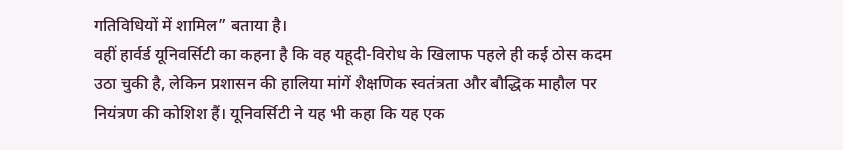गतिविधियों में शामिल” बताया है।
वहीं हार्वर्ड यूनिवर्सिटी का कहना है कि वह यहूदी-विरोध के खिलाफ पहले ही कई ठोस कदम उठा चुकी है, लेकिन प्रशासन की हालिया मांगें शैक्षणिक स्वतंत्रता और बौद्धिक माहौल पर नियंत्रण की कोशिश हैं। यूनिवर्सिटी ने यह भी कहा कि यह एक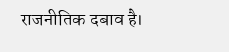राजनीतिक दबाव है।